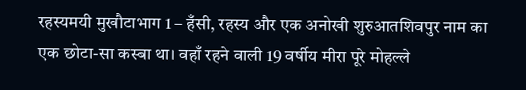रहस्यमयी मुखौटाभाग 1 – हँसी, रहस्य और एक अनोखी शुरुआतशिवपुर नाम का एक छोटा-सा कस्बा था। वहाँ रहने वाली 19 वर्षीय मीरा पूरे मोहल्ले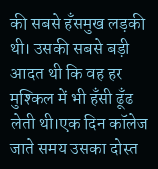की सबसे हँसमुख लड़की थी। उसकी सबसे बड़ी आदत थी कि वह हर मुश्किल में भी हँसी ढूँढ लेती थी।एक दिन कॉलेज जाते समय उसका दोस्त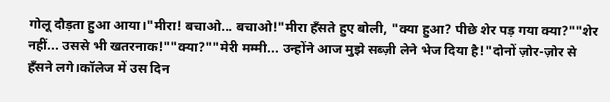गोलू दौड़ता हुआ आया।"मीरा! बचाओ... बचाओ!"मीरा हँसते हुए बोली, "क्या हुआ? पीछे शेर पड़ गया क्या?""शेर नहीं... उससे भी खतरनाक!""क्या?""मेरी मम्मी... उन्होंने आज मुझे सब्ज़ी लेने भेज दिया है!"दोनों ज़ोर-ज़ोर से हँसने लगे।कॉलेज में उस दिन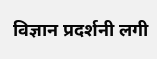विज्ञान प्रदर्शनी लगी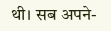थी। सब अपने-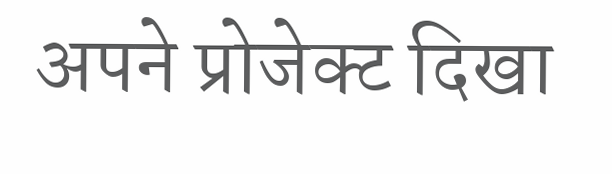अपने प्रोजेक्ट दिखा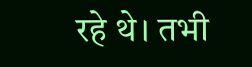रहे थे। तभी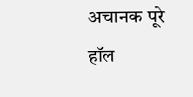अचानक पूरे हॉल